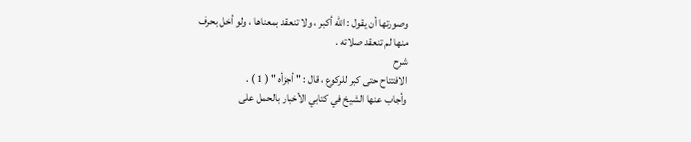وصورتها أن يقول : الله أكبر ، ولا تنعقد بمعناها ، ولو أخل بحرف
منها لم تنعقد صلاته .
شرح
الافتتاح حتى كبر للركوع ، قال : " أجزأه " ( 1 ) .
وأجاب عنها الشيخ في كتابي الأخبار بالحمل على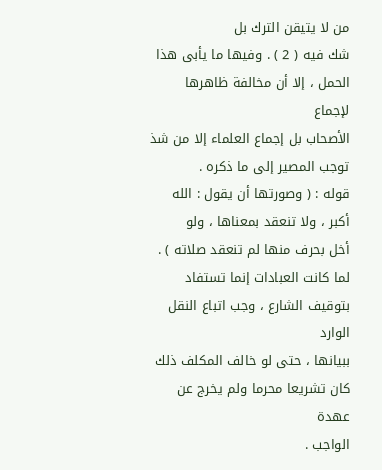من لا يتيقن الترك بل
شك فيه ( 2 ) . وفيها ما يأبى هذا الحمل ، إلا أن مخالفة ظاهرها لإجماع
الأصحاب بل إجماع العلماء إلا من شذ توجب المصير إلى ما ذكره .
قوله : ( وصورتها أن يقول : الله أكبر ، ولا تنعقد بمعناها ، ولو
أخل بحرف منها لم تنعقد صلاته ) .
لما كانت العبادات إنما تستفاد بتوقيف الشارع ، وجب اتباع النقل الوارد
ببيانها ، حتى لو خالف المكلف ذلك كان تشريعا محرما ولم يخرج عن عهدة
الواجب .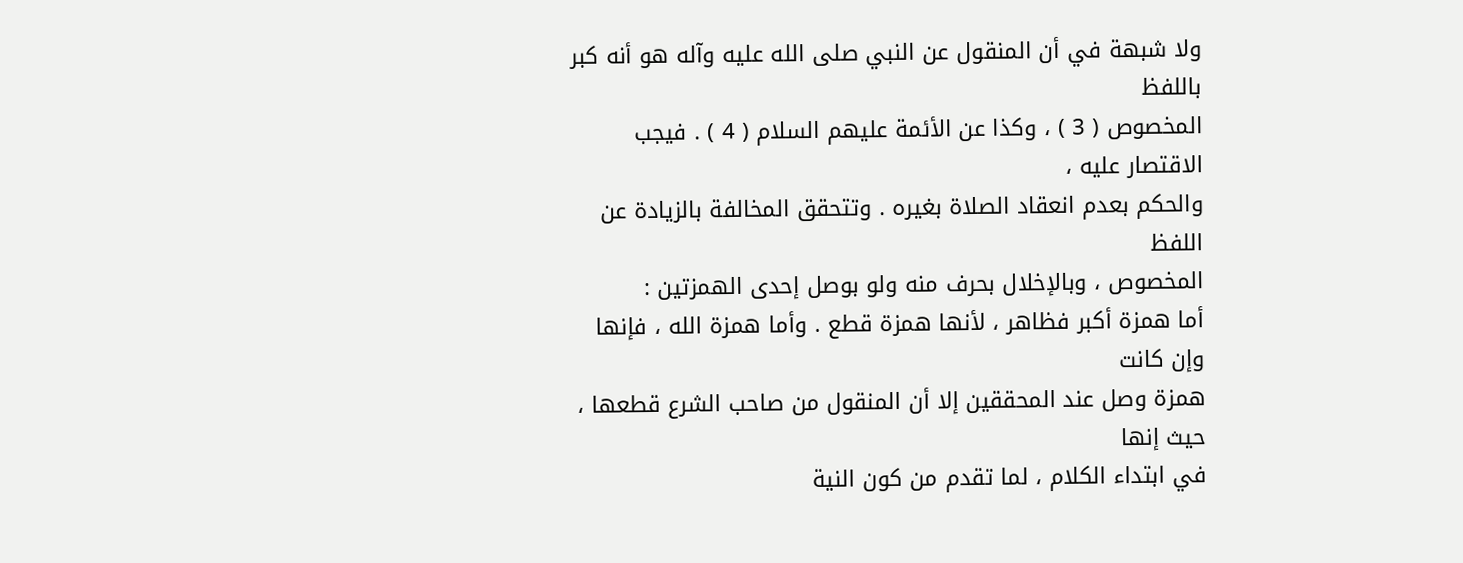ولا شبهة في أن المنقول عن النبي صلى الله عليه وآله هو أنه كبر باللفظ
المخصوص ( 3 ) ، وكذا عن الأئمة عليهم السلام ( 4 ) . فيجب الاقتصار عليه ،
والحكم بعدم انعقاد الصلاة بغيره . وتتحقق المخالفة بالزيادة عن اللفظ
المخصوص ، وبالإخلال بحرف منه ولو بوصل إحدى الهمزتين :
أما همزة أكبر فظاهر ، لأنها همزة قطع . وأما همزة الله ، فإنها وإن كانت
همزة وصل عند المحققين إلا أن المنقول من صاحب الشرع قطعها ، حيث إنها
في ابتداء الكلام ، لما تقدم من كون النية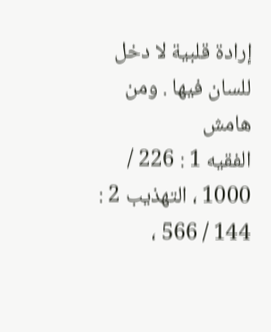إرادة قلبية لا دخل للسان فيها . ومن
هامش
الفقيه 1 : 226 / 1000 ، التهذيب 2 : 144 / 566 ،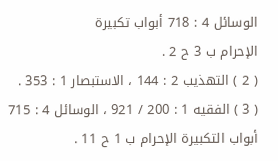الوسائل 4 : 718 أبواب تكبيرة
الإحرام ب 3 ح 2 .
( 2 ) التهذيب 2 : 144 ، الاستبصار 1 : 353 .
( 3 ) الفقيه 1 : 200 / 921 ، الوسائل 4 : 715 أبواب التكبيرة الإحرام ب 1 ح 11 .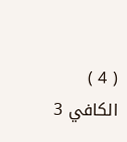( 4 ) الكافي 3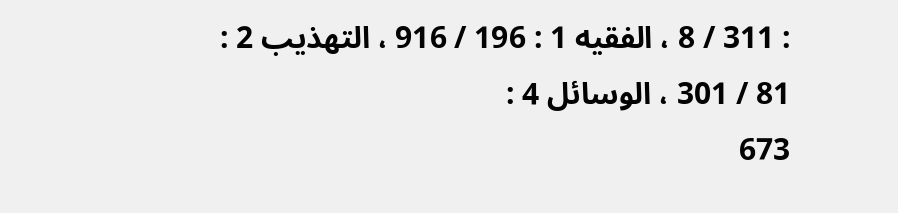: 311 / 8 ، الفقيه 1 : 196 / 916 ، التهذيب 2 : 81 / 301 ، الوسائل 4 :
673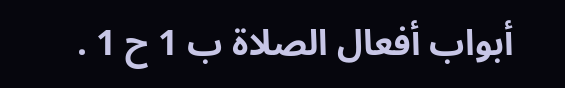أبواب أفعال الصلاة ب 1 ح 1 .